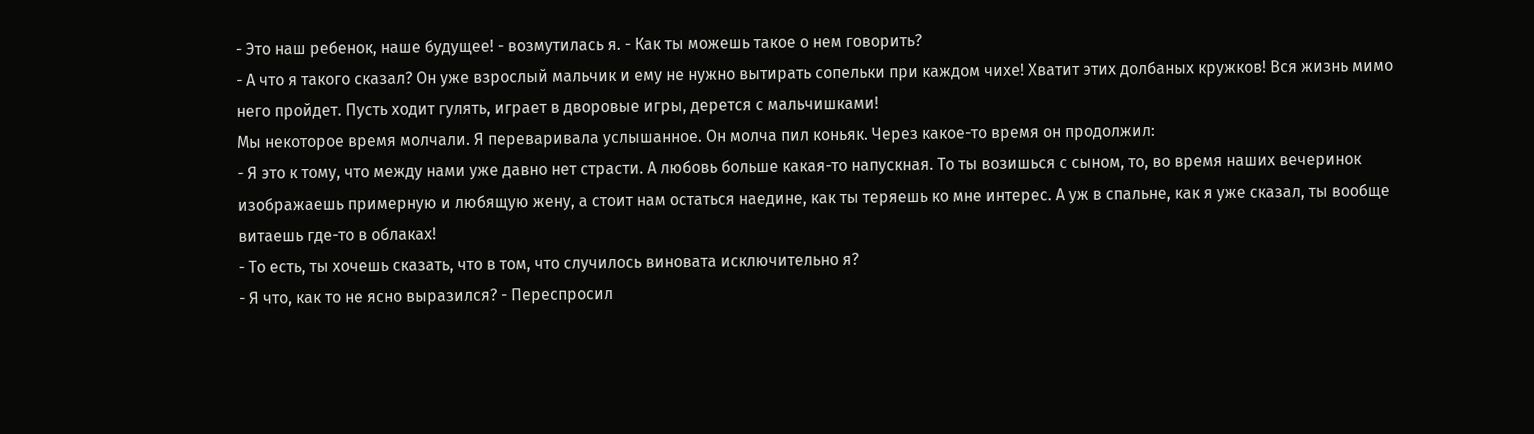- Это наш ребенок, наше будущее! - возмутилась я. - Как ты можешь такое о нем говорить?
- А что я такого сказал? Он уже взрослый мальчик и ему не нужно вытирать сопельки при каждом чихе! Хватит этих долбаных кружков! Вся жизнь мимо него пройдет. Пусть ходит гулять, играет в дворовые игры, дерется с мальчишками!
Мы некоторое время молчали. Я переваривала услышанное. Он молча пил коньяк. Через какое-то время он продолжил:
- Я это к тому, что между нами уже давно нет страсти. А любовь больше какая-то напускная. То ты возишься с сыном, то, во время наших вечеринок изображаешь примерную и любящую жену, а стоит нам остаться наедине, как ты теряешь ко мне интерес. А уж в спальне, как я уже сказал, ты вообще витаешь где-то в облаках!
- То есть, ты хочешь сказать, что в том, что случилось виновата исключительно я?
- Я что, как то не ясно выразился? - Переспросил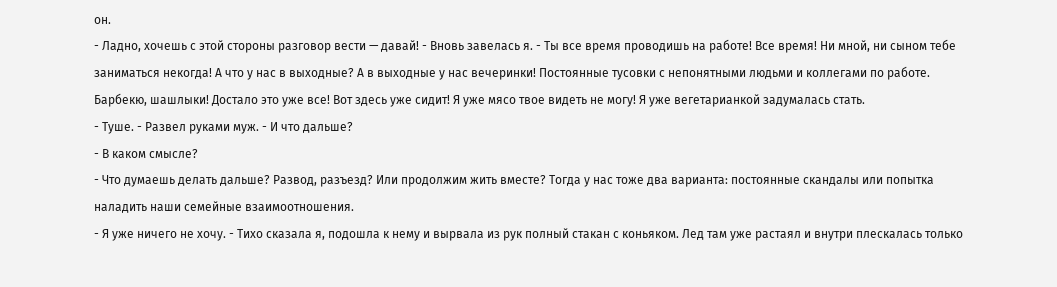он.
- Ладно, хочешь с этой стороны разговор вести — давай! - Вновь завелась я. - Ты все время проводишь на работе! Все время! Ни мной, ни сыном тебе заниматься некогда! А что у нас в выходные? А в выходные у нас вечеринки! Постоянные тусовки с непонятными людьми и коллегами по работе. Барбекю, шашлыки! Достало это уже все! Вот здесь уже сидит! Я уже мясо твое видеть не могу! Я уже вегетарианкой задумалась стать.
- Туше. - Развел руками муж. - И что дальше?
- В каком смысле?
- Что думаешь делать дальше? Развод, разъезд? Или продолжим жить вместе? Тогда у нас тоже два варианта: постоянные скандалы или попытка наладить наши семейные взаимоотношения.
- Я уже ничего не хочу. - Тихо сказала я, подошла к нему и вырвала из рук полный стакан с коньяком. Лед там уже растаял и внутри плескалась только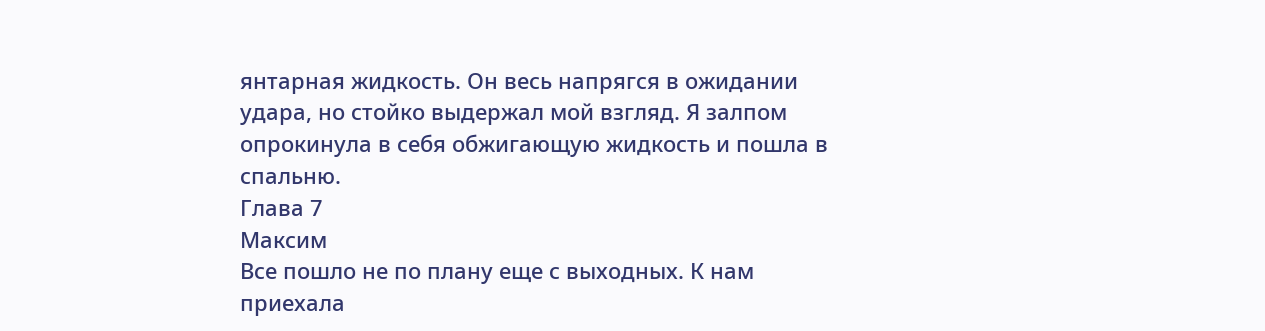янтарная жидкость. Он весь напрягся в ожидании удара, но стойко выдержал мой взгляд. Я залпом опрокинула в себя обжигающую жидкость и пошла в спальню.
Глава 7
Максим
Все пошло не по плану еще с выходных. К нам приехала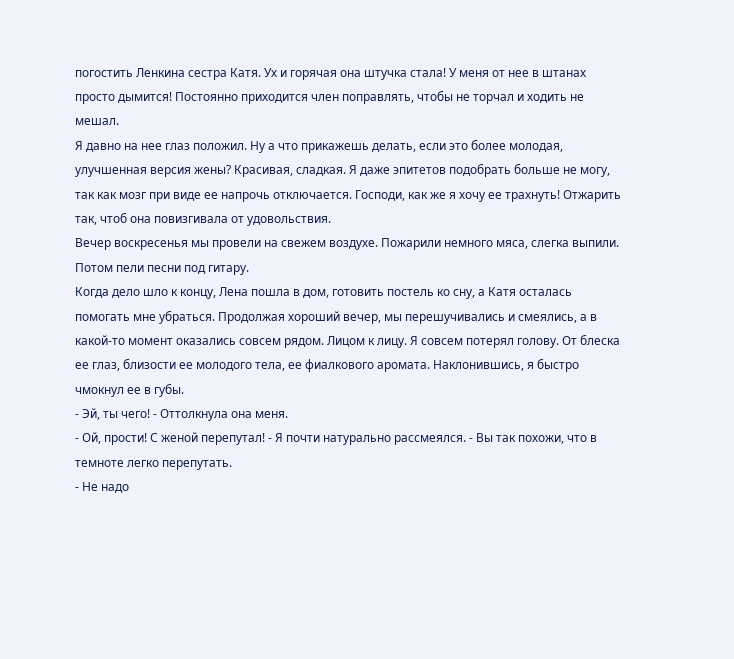погостить Ленкина сестра Катя. Ух и горячая она штучка стала! У меня от нее в штанах просто дымится! Постоянно приходится член поправлять, чтобы не торчал и ходить не мешал.
Я давно на нее глаз положил. Ну а что прикажешь делать, если это более молодая, улучшенная версия жены? Красивая, сладкая. Я даже эпитетов подобрать больше не могу, так как мозг при виде ее напрочь отключается. Господи, как же я хочу ее трахнуть! Отжарить так, чтоб она повизгивала от удовольствия.
Вечер воскресенья мы провели на свежем воздухе. Пожарили немного мяса, слегка выпили. Потом пели песни под гитару.
Когда дело шло к концу, Лена пошла в дом, готовить постель ко сну, а Катя осталась помогать мне убраться. Продолжая хороший вечер, мы перешучивались и смеялись, а в какой-то момент оказались совсем рядом. Лицом к лицу. Я совсем потерял голову. От блеска ее глаз, близости ее молодого тела, ее фиалкового аромата. Наклонившись, я быстро чмокнул ее в губы.
- Эй, ты чего! - Оттолкнула она меня.
- Ой, прости! С женой перепутал! - Я почти натурально рассмеялся. - Вы так похожи, что в темноте легко перепутать.
- Не надо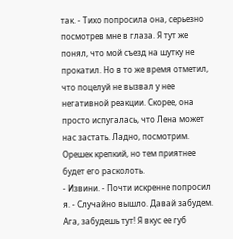так. - Тихо попросила она, серьезно посмотрев мне в глаза. Я тут же понял, что мой съезд на шутку не прокатил. Но в то же время отметил, что поцелуй не вызвал у нее негативной реакции. Скорее, она просто испугалась, что Лена может нас застать. Ладно, посмотрим. Орешек крепкий, но тем приятнее будет его расколоть.
- Извини. - Почти искренне попросил я. - Случайно вышло. Давай забудем.
Ага, забудешь тут! Я вкус ее губ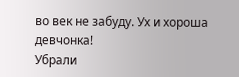во век не забуду. Ух и хороша девчонка!
Убрали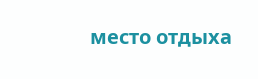место отдыха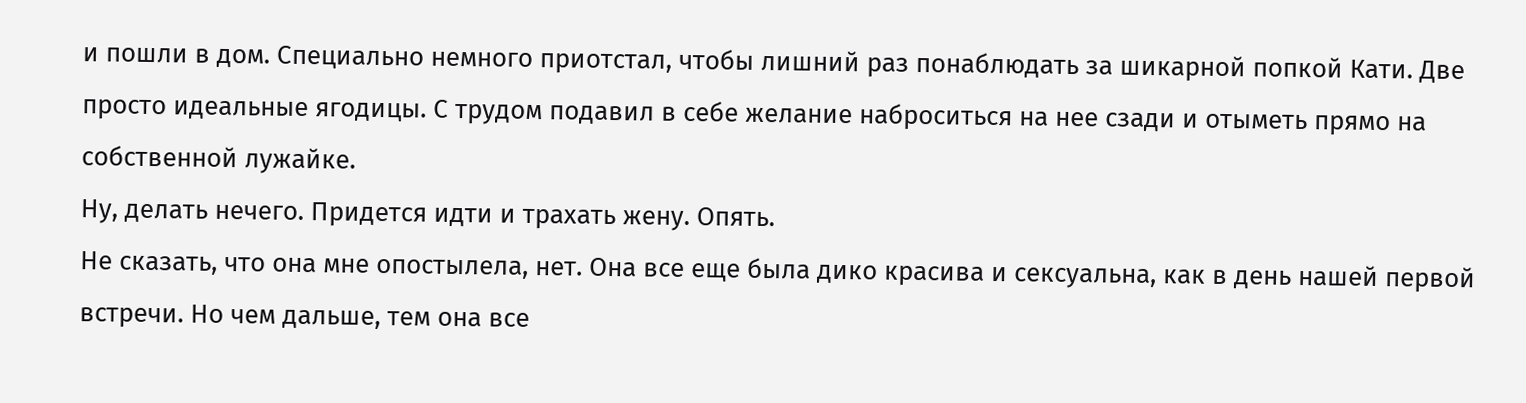и пошли в дом. Специально немного приотстал, чтобы лишний раз понаблюдать за шикарной попкой Кати. Две просто идеальные ягодицы. С трудом подавил в себе желание наброситься на нее сзади и отыметь прямо на собственной лужайке.
Ну, делать нечего. Придется идти и трахать жену. Опять.
Не сказать, что она мне опостылела, нет. Она все еще была дико красива и сексуальна, как в день нашей первой встречи. Но чем дальше, тем она все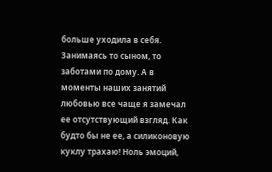больше уходила в себя. Занимаясь то сыном, то заботами по дому. А в моменты наших занятий любовью все чаще я замечал ее отсутствующий взгляд. Как будто бы не ее, а силиконовую куклу трахаю! Ноль эмоций,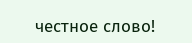честное слово!